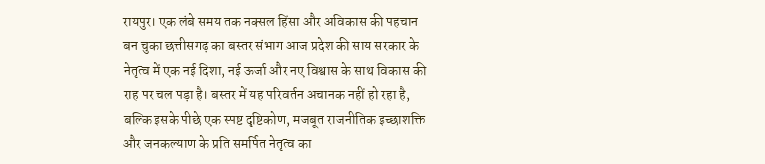रायपुर। एक लंबे समय तक नक्सल हिंसा और अविकास की पहचान बन चुका छत्तीसगढ़ का बस्तर संभाग आज प्रदेश की साय सरकार के नेतृत्व में एक नई दिशा, नई ऊर्जा और नए विश्वास के साथ विकास की राह पर चल पड़ा है। बस्तर में यह परिवर्तन अचानक नहीं हो रहा है, बल्कि इसके पीछे एक स्पष्ट दृष्टिकोण, मजबूत राजनीतिक इच्छाशक्ति और जनकल्याण के प्रति समर्पित नेतृत्व का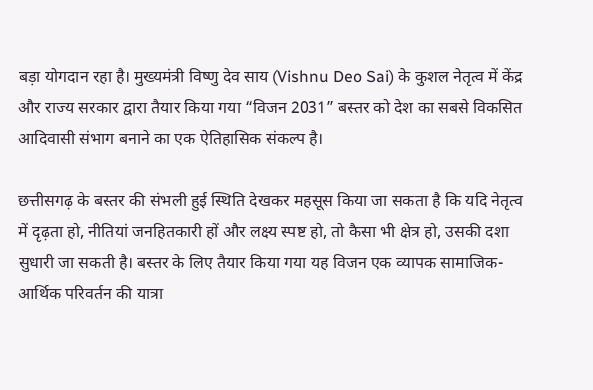बड़ा योगदान रहा है। मुख्यमंत्री विष्णु देव साय (Vishnu Deo Sai) के कुशल नेतृत्व में केंद्र और राज्य सरकार द्वारा तैयार किया गया “विजन 2031” बस्तर को देश का सबसे विकसित आदिवासी संभाग बनाने का एक ऐतिहासिक संकल्प है।

छत्तीसगढ़ के बस्तर की संभली हुई स्थिति देखकर महसूस किया जा सकता है कि यदि नेतृत्व में दृढ़ता हो, नीतियां जनहितकारी हों और लक्ष्य स्पष्ट हो, तो कैसा भी क्षेत्र हो, उसकी दशा सुधारी जा सकती है। बस्तर के लिए तैयार किया गया यह विजन एक व्यापक सामाजिक-आर्थिक परिवर्तन की यात्रा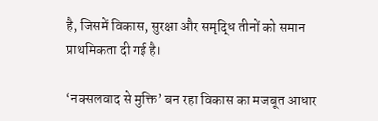है, जिसमें विकास, सुरक्षा और समृद्धि तीनों को समान प्राथमिकता दी गई है।

‘नक्सलवाद से मुक्ति’ बन रहा विकास का मजबूत आधार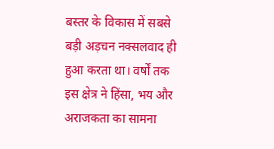बस्तर के विकास में सबसे बड़ी अड़चन नक्सलवाद ही हुआ करता था। वर्षों तक इस क्षेत्र ने हिंसा, भय और अराजकता का सामना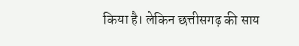किया है। लेकिन छत्तीसगढ़ की साय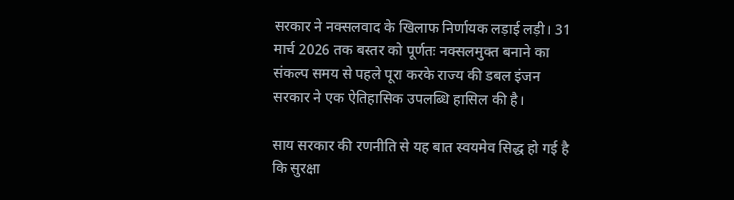सरकार ने नक्सलवाद के खिलाफ निर्णायक लड़ाई लड़ी। 31 मार्च 2026 तक बस्तर को पूर्णतः नक्सलमुक्त बनाने का संकल्प समय से पहले पूरा करके राज्य की डबल इंजन सरकार ने एक ऐतिहासिक उपलब्धि हासिल की है।

साय सरकार की रणनीति से यह बात स्वयमेव सिद्ध हो गई है कि सुरक्षा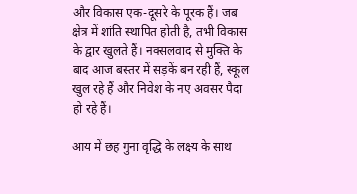और विकास एक-दूसरे के पूरक हैं। जब क्षेत्र में शांति स्थापित होती है, तभी विकास के द्वार खुलते हैं। नक्सलवाद से मुक्ति के बाद आज बस्तर में सड़कें बन रही हैं, स्कूल खुल रहे हैं और निवेश के नए अवसर पैदा हो रहे हैं।

आय में छह गुना वृद्धि के लक्ष्य के साथ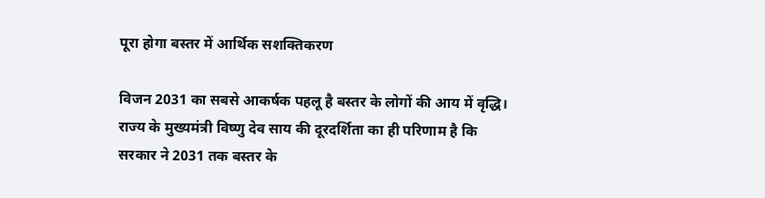पूरा होगा बस्तर में आर्थिक सशक्तिकरण

विजन 2031 का सबसे आकर्षक पहलू है बस्तर के लोगों की आय में वृद्धि। राज्य के मुख्यमंत्री विष्णु देव साय की दूरदर्शिता का ही परिणाम है कि सरकार ने 2031 तक बस्तर के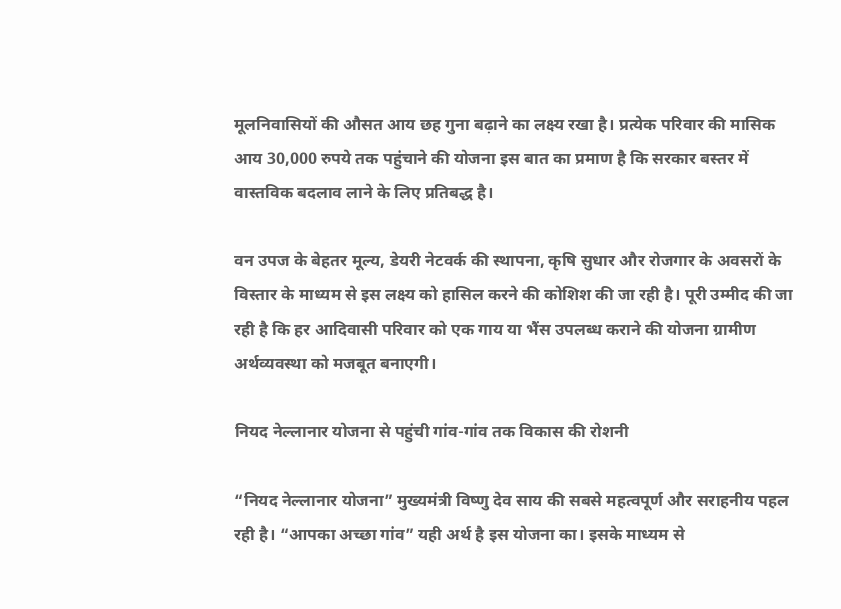मूलनिवासियों की औसत आय छह गुना बढ़ाने का लक्ष्य रखा है। प्रत्येक परिवार की मासिक आय 30,000 रुपये तक पहुंचाने की योजना इस बात का प्रमाण है कि सरकार बस्तर में वास्तविक बदलाव लाने के लिए प्रतिबद्ध है।

वन उपज के बेहतर मूल्य, डेयरी नेटवर्क की स्थापना, कृषि सुधार और रोजगार के अवसरों के विस्तार के माध्यम से इस लक्ष्य को हासिल करने की कोशिश की जा रही है। पूरी उम्मीद की जा रही है कि हर आदिवासी परिवार को एक गाय या भैंस उपलब्ध कराने की योजना ग्रामीण अर्थव्यवस्था को मजबूत बनाएगी।

नियद नेल्लानार योजना से पहुंची गांव-गांव तक विकास की रोशनी

“नियद नेल्लानार योजना” मुख्यमंत्री विष्णु देव साय की सबसे महत्वपूर्ण और सराहनीय पहल रही है। “आपका अच्छा गांव” यही अर्थ है इस योजना का। इसके माध्यम से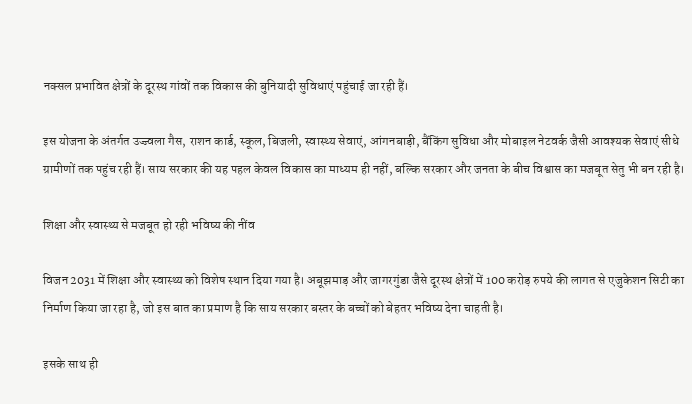नक्सल प्रभावित क्षेत्रों के दूरस्थ गांवों तक विकास की बुनियादी सुविधाएं पहुंचाई जा रही हैं।

इस योजना के अंतर्गत उज्ज्वला गैस, राशन कार्ड, स्कूल, बिजली, स्वास्थ्य सेवाएं, आंगनबाड़ी, बैंकिंग सुविधा और मोबाइल नेटवर्क जैसी आवश्यक सेवाएं सीधे ग्रामीणों तक पहुंच रही हैं। साय सरकार की यह पहल केवल विकास का माध्यम ही नहीं, बल्कि सरकार और जनता के बीच विश्वास का मजबूत सेतु भी बन रही है।

शिक्षा और स्वास्थ्य से मजबूत हो रही भविष्य की नींव

विजन 2031 में शिक्षा और स्वास्थ्य को विशेष स्थान दिया गया है। अबूझमाड़ और जागरगुंडा जैसे दूरस्थ क्षेत्रों में 100 करोड़ रुपये की लागत से एजुकेशन सिटी का निर्माण किया जा रहा है, जो इस बात का प्रमाण है कि साय सरकार बस्तर के बच्चों को बेहतर भविष्य देना चाहती है।

इसके साथ ही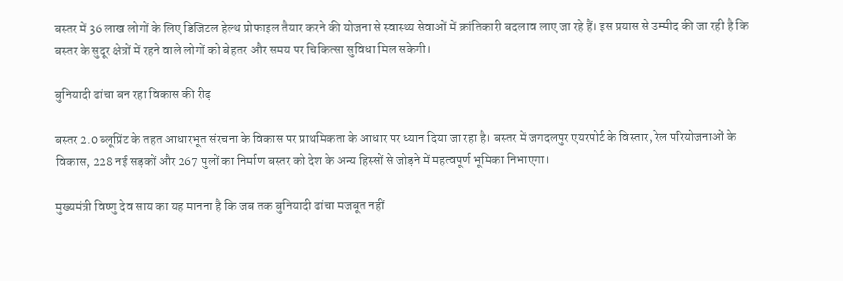बस्तर में 36 लाख लोगों के लिए डिजिटल हेल्थ प्रोफाइल तैयार करने की योजना से स्वास्थ्य सेवाओं में क्रांतिकारी बदलाव लाए जा रहे हैं। इस प्रयास से उम्मीद की जा रही है कि बस्तर के सुदूर क्षेत्रों में रहने वाले लोगों को बेहतर और समय पर चिकित्सा सुविधा मिल सकेगी।

बुनियादी ढांचा बन रहा विकास की रीढ़

बस्तर 2.0 ब्लूप्रिंट के तहत आधारभूत संरचना के विकास पर प्राथमिकता के आधार पर ध्यान दिया जा रहा है। बस्तर में जगदलपुर एयरपोर्ट के विस्तार, रेल परियोजनाओं के विकास, 228 नई सड़कों और 267 पुलों का निर्माण बस्तर को देश के अन्य हिस्सों से जोड़ने में महत्वपूर्ण भूमिका निभाएगा।

मुख्यमंत्री विष्णु देव साय का यह मानना है कि जब तक बुनियादी ढांचा मजबूत नहीं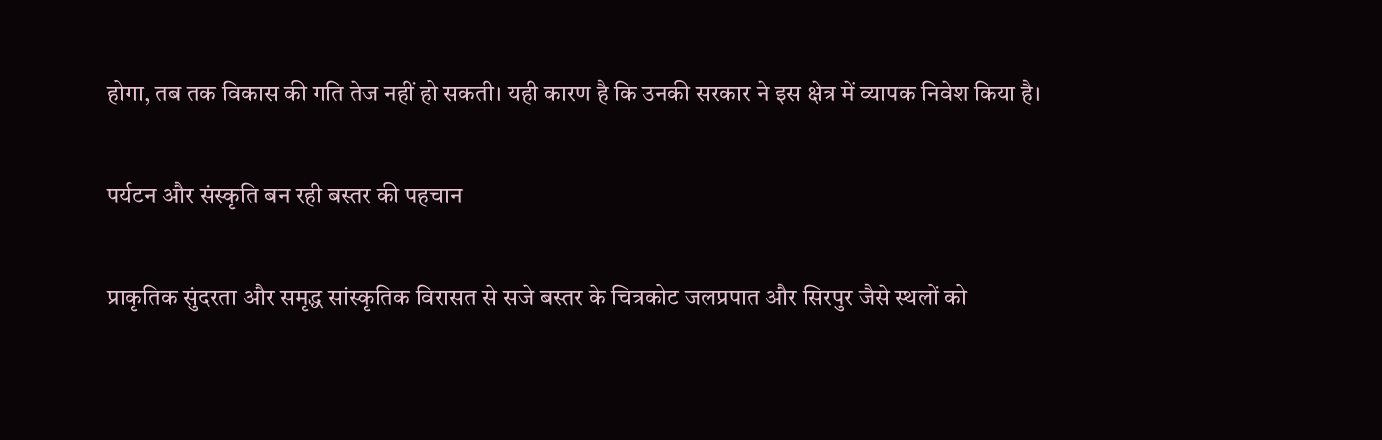होगा, तब तक विकास की गति तेज नहीं हो सकती। यही कारण है कि उनकी सरकार ने इस क्षेत्र में व्यापक निवेश किया है।

पर्यटन और संस्कृति बन रही बस्तर की पहचान

प्राकृतिक सुंदरता और समृद्ध सांस्कृतिक विरासत से सजे बस्तर के चित्रकोट जलप्रपात और सिरपुर जैसे स्थलों को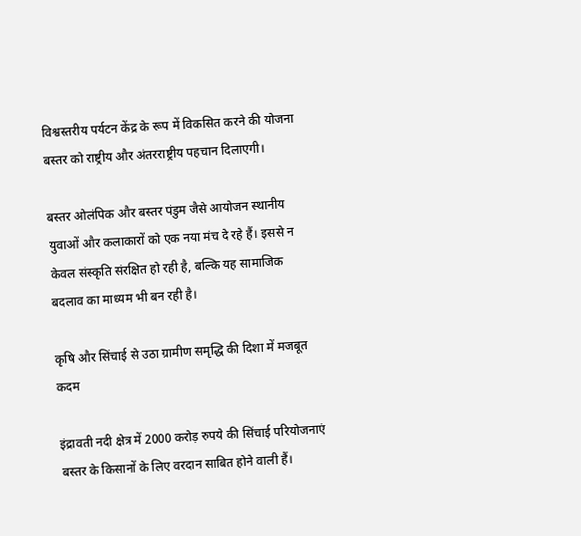विश्वस्तरीय पर्यटन केंद्र के रूप में विकसित करने की योजना बस्तर को राष्ट्रीय और अंतरराष्ट्रीय पहचान दिलाएगी।

बस्तर ओलंपिक और बस्तर पंडुम जैसे आयोजन स्थानीय युवाओं और कलाकारों को एक नया मंच दे रहे हैं। इससे न केवल संस्कृति संरक्षित हो रही है, बल्कि यह सामाजिक बदलाव का माध्यम भी बन रही है।

कृषि और सिंचाई से उठा ग्रामीण समृद्धि की दिशा में मजबूत कदम

इंद्रावती नदी क्षेत्र में 2000 करोड़ रुपये की सिंचाई परियोजनाएं बस्तर के किसानों के लिए वरदान साबित होने वाली हैं।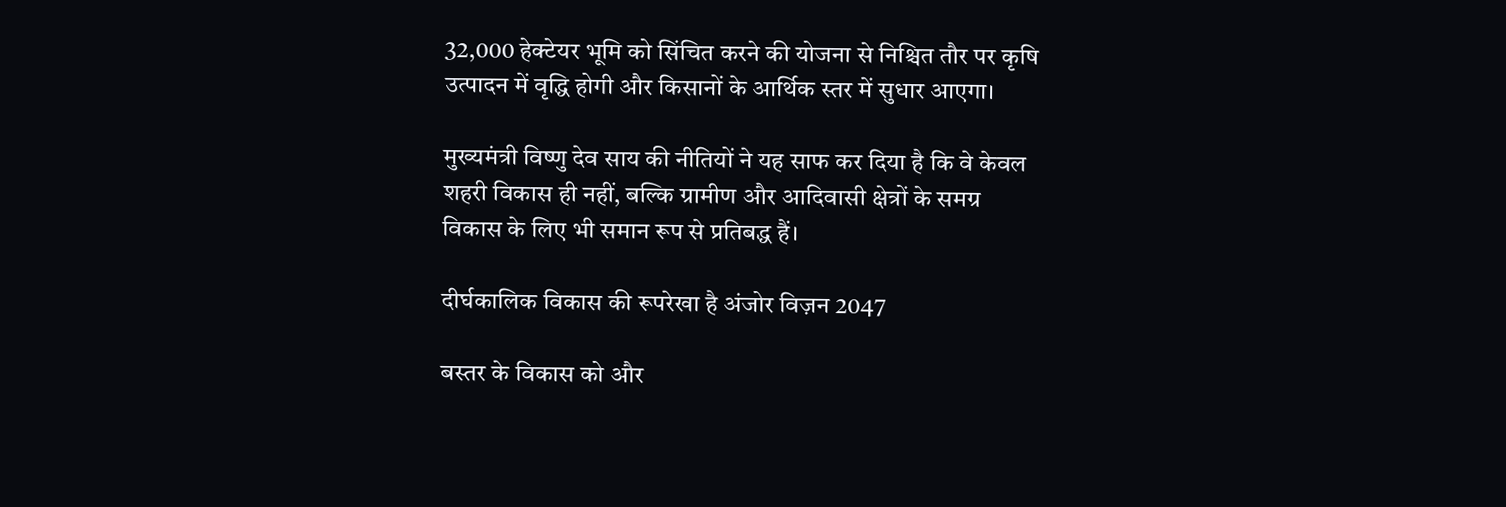32,000 हेक्टेयर भूमि को सिंचित करने की योजना से निश्चित तौर पर कृषि उत्पादन में वृद्धि होगी और किसानों के आर्थिक स्तर में सुधार आएगा।

मुख्यमंत्री विष्णु देव साय की नीतियों ने यह साफ कर दिया है कि वे केवल शहरी विकास ही नहीं, बल्कि ग्रामीण और आदिवासी क्षेत्रों के समग्र विकास के लिए भी समान रूप से प्रतिबद्ध हैं।

दीर्घकालिक विकास की रूपरेखा है अंजोर विज़न 2047

बस्तर के विकास को और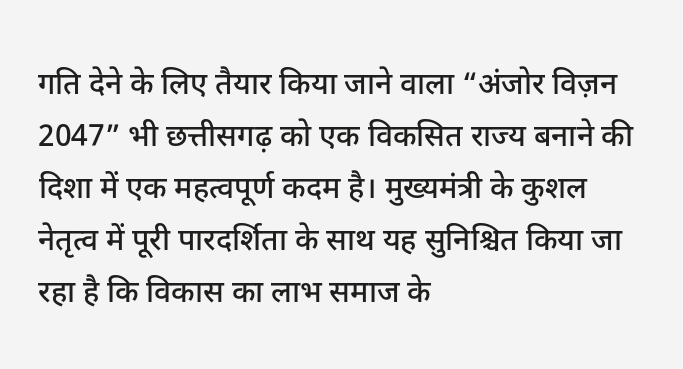गति देने के लिए तैयार किया जाने वाला “अंजोर विज़न 2047” भी छत्तीसगढ़ को एक विकसित राज्य बनाने की दिशा में एक महत्वपूर्ण कदम है। मुख्यमंत्री के कुशल नेतृत्व में पूरी पारदर्शिता के साथ यह सुनिश्चित किया जा रहा है कि विकास का लाभ समाज के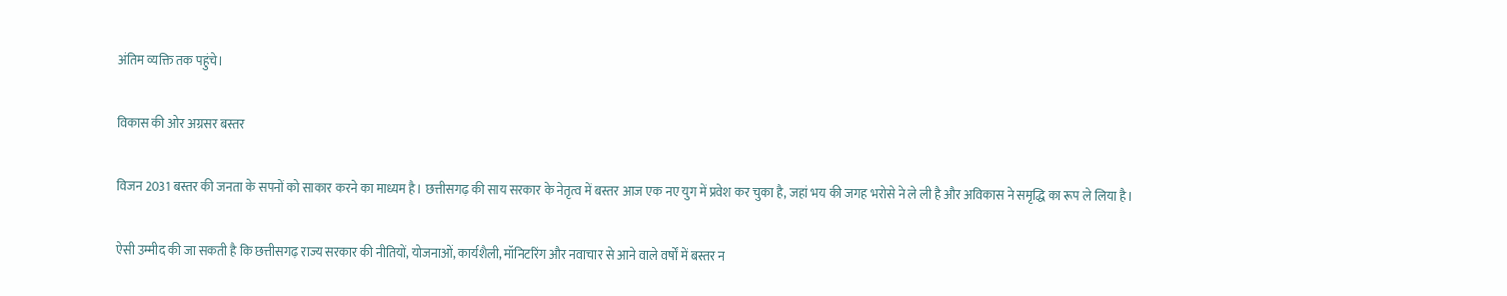अंतिम व्यक्ति तक पहुंचे।

विकास की ओर अग्रसर बस्तर

विजन 2031 बस्तर की जनता के सपनों को साकार करने का माध्यम है। छत्तीसगढ़ की साय सरकार के नेतृत्व में बस्तर आज एक नए युग में प्रवेश कर चुका है, जहां भय की जगह भरोसे ने ले ली है और अविकास ने समृद्धि का रूप ले लिया है।

ऐसी उम्मीद की जा सकती है कि छत्तीसगढ़ राज्य सरकार की नीतियों, योजनाओं, कार्यशैली, मॉनिटरिंग और नवाचार से आने वाले वर्षों में बस्तर न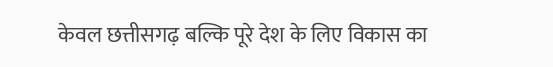केवल छत्तीसगढ़ बल्कि पूरे देश के लिए विकास का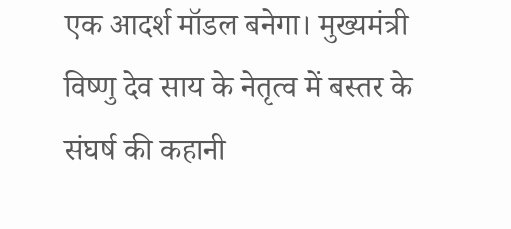एक आदर्श मॉडल बनेगा। मुख्यमंत्री विष्णु देव साय के नेतृत्व में बस्तर के संघर्ष की कहानी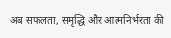अब सफलता, समृद्धि और आत्मनिर्भरता की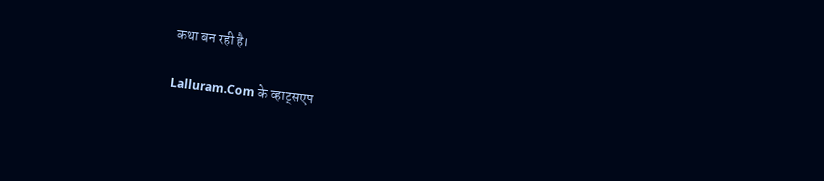कथा बन रही है।

Lalluram.Com के व्हाट्सएप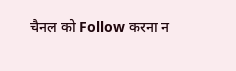चैनल को Follow करना न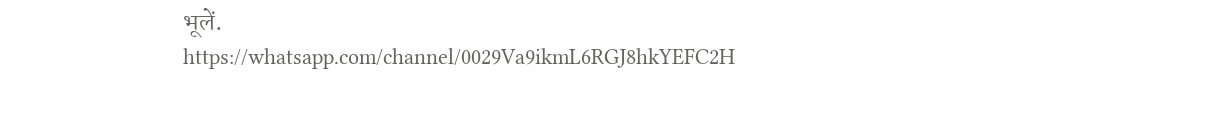भूलें.
https://whatsapp.com/channel/0029Va9ikmL6RGJ8hkYEFC2H